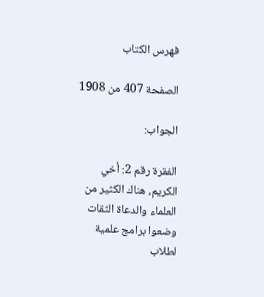فهرس الكتاب

الصفحة 407 من 1908

الجواب:

الفقرة رقم 2: أخي الكريم، هناك الكثير من العلماء والدعاة الثقات وضعوا برامج علمية لطلاب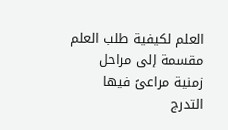العلم لكيفية طلب العلم مقسمة إلى مراحل زمنية مراعىً فيها التدرج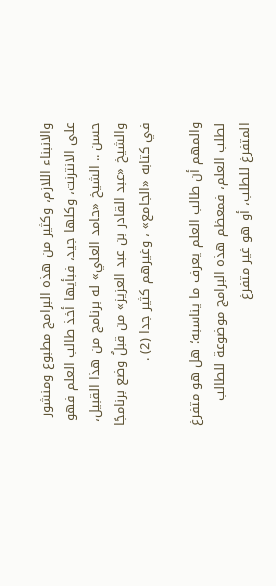والانبناء اللازم، وكثير من هذه البرامج مطبوع ومنشور على الانترنت، وكلها جيد، فبأيها أخذ طالب العلم فهو حسن .. الشيخ «حامد العلي» له برنامج من هذا القبيل، والشيخ «عبد القادر بن عبد العزيز» من قبلُ وضع برنامجًا في كتابه «الجامع» ، وغيرهم كثير جدا (2) .

والمهم أن طالب العلم يعرف ما يناسبه؛ هل هو متفرغ لطلب العلم، فمعظم هذه البرامج موضوعة للطالب المتفرغ للطلب، أو هو غير متفرغ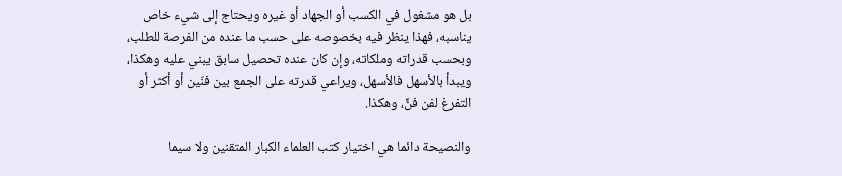بل هو مشغول في الكسب أو الجهاد أو غيره ويحتاج إلى شيء خاص يناسبه، فهذا ينظر فيه بخصوصه على حسب ما عنده من الفرصة للطلب، وبحسب قدراته وملكاته، وإن كان عنده تحصيل سابق يبني عليه وهكذا، ويبدأ بالأسهل فالأسهل، ويراعي قدرته على الجمع بين فنّين أو أكثر أو التفرغ لفن فنٍّ، وهكذا.

والنصيحة دائما هي اختيار كتب العلماء الكبار المتقنين ولا سيما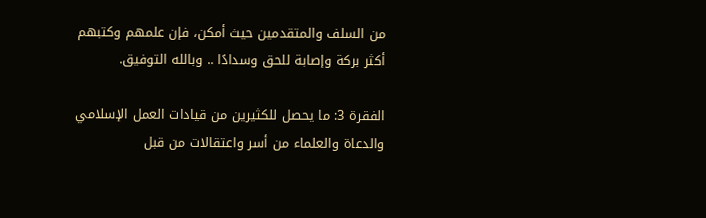من السلف والمتقدمين حيث أمكن، فإن علمهم وكتبهم أكثر بركة وإصابة للحق وسدادًا .. وبالله التوفيق.

الفقرة 3: ما يحصل للكثيرين من قيادات العمل الإسلامي والدعاة والعلماء من أسر واعتقالات من قبل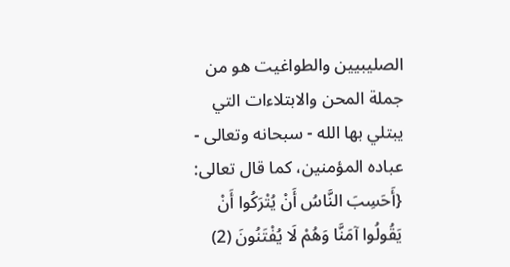الصليبيين والطواغيت هو من جملة المحن والابتلاءات التي يبتلي بها الله - سبحانه وتعالى - عباده المؤمنين، كما قال تعالى: {أَحَسِبَ النَّاسُ أَنْ يُتْرَكُوا أَنْ يَقُولُوا آمَنَّا وَهُمْ لَا يُفْتَنُونَ (2)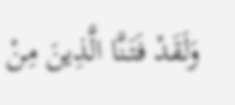وَلَقَدْ فَتَنَّا الَّذِينَ مِنْ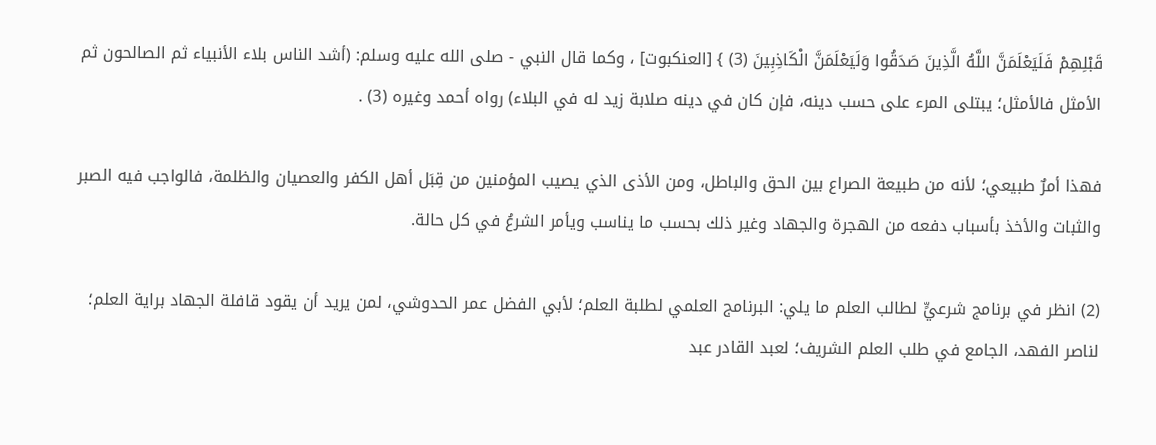قَبْلِهِمْ فَلَيَعْلَمَنَّ اللَّهُ الَّذِينَ صَدَقُوا وَلَيَعْلَمَنَّ الْكَاذِبِينَ (3) } [العنكبوت] ، وكما قال النبي - صلى الله عليه وسلم: (أشد الناس بلاء الأنبياء ثم الصالحون ثم الأمثل فالأمثل؛ يبتلى المرء على حسب دينه، فإن كان في دينه صلابة زيد له في البلاء) رواه أحمد وغيره (3) .

فهذا أمرٌ طبيعي؛ لأنه من طبيعة الصراع بين الحق والباطل، ومن الأذى الذي يصيب المؤمنين من قِبَل أهل الكفر والعصيان والظلمة، فالواجب فيه الصبر والثبات والأخذ بأسباب دفعه من الهجرة والجهاد وغير ذلك بحسب ما يناسب ويأمر الشرعُ في كل حالة.

(2) انظر في برنامج شرعيٍّ لطالب العلم ما يلي: البرنامج العلمي لطلبة العلم؛ لأبي الفضل عمر الحدوشي، لمن يريد أن يقود قافلة الجهاد براية العلم؛ لناصر الفهد، الجامع في طلب العلم الشريف؛ لعبد القادر عبد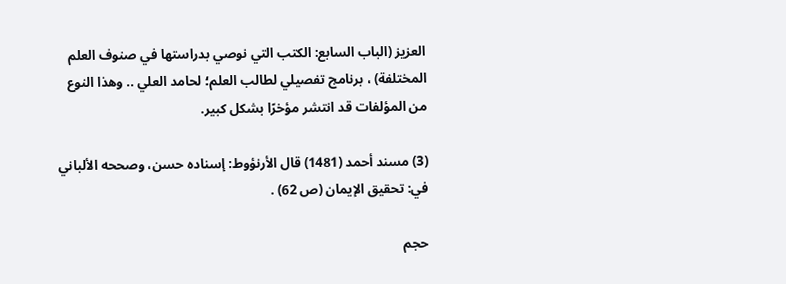العزيز (الباب السابع: الكتب التي نوصي بدراستها في صنوف العلم المختلفة) ، برنامج تفصيلي لطالب العلم؛ لحامد العلي .. وهذا النوع من المؤلفات قد انتشر مؤخرًا بشكل كبير.

(3) مسند أحمد (1481) قال الأرنؤوط: إسناده حسن، وصححه الألباني في: تحقيق الإيمان (ص 62) .

حجم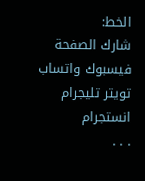الخط:
شارك الصفحة
فيسبوك واتساب تويتر تليجرام انستجرام
. . .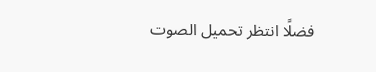فضلًا انتظر تحميل الصوت